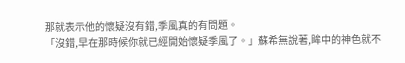那就表示他的懷疑沒有錯,季風真的有問題。
「沒錯,早在那時候你就已經開始懷疑季風了。」蘇希無說著,眸中的神色就不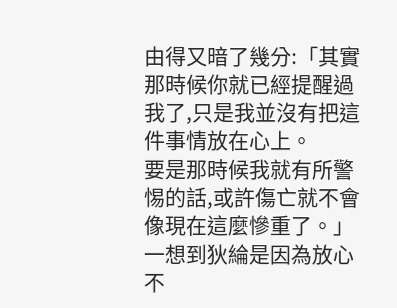由得又暗了幾分:「其實那時候你就已經提醒過我了,只是我並沒有把這件事情放在心上。
要是那時候我就有所警惕的話,或許傷亡就不會像現在這麼慘重了。」
一想到狄綸是因為放心不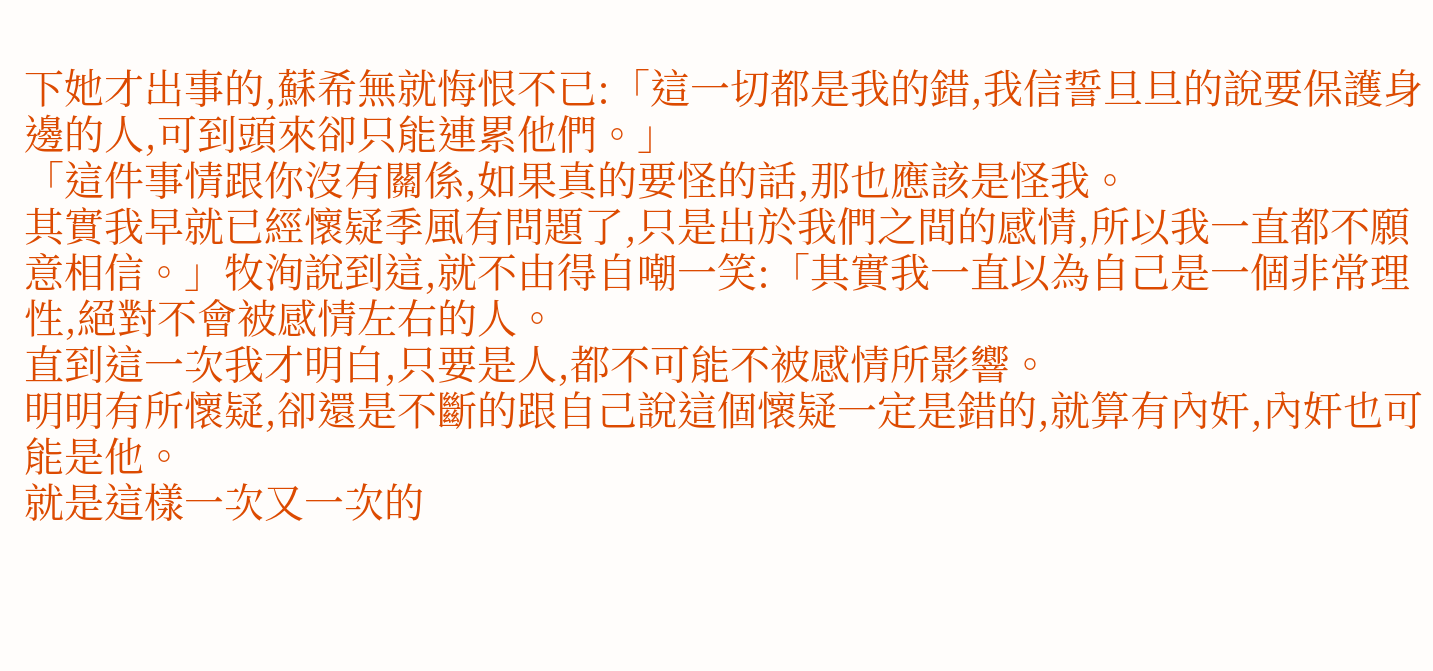下她才出事的,蘇希無就悔恨不已:「這一切都是我的錯,我信誓旦旦的說要保護身邊的人,可到頭來卻只能連累他們。」
「這件事情跟你沒有關係,如果真的要怪的話,那也應該是怪我。
其實我早就已經懷疑季風有問題了,只是出於我們之間的感情,所以我一直都不願意相信。」牧洵說到這,就不由得自嘲一笑:「其實我一直以為自己是一個非常理性,絕對不會被感情左右的人。
直到這一次我才明白,只要是人,都不可能不被感情所影響。
明明有所懷疑,卻還是不斷的跟自己說這個懷疑一定是錯的,就算有內奸,內奸也可能是他。
就是這樣一次又一次的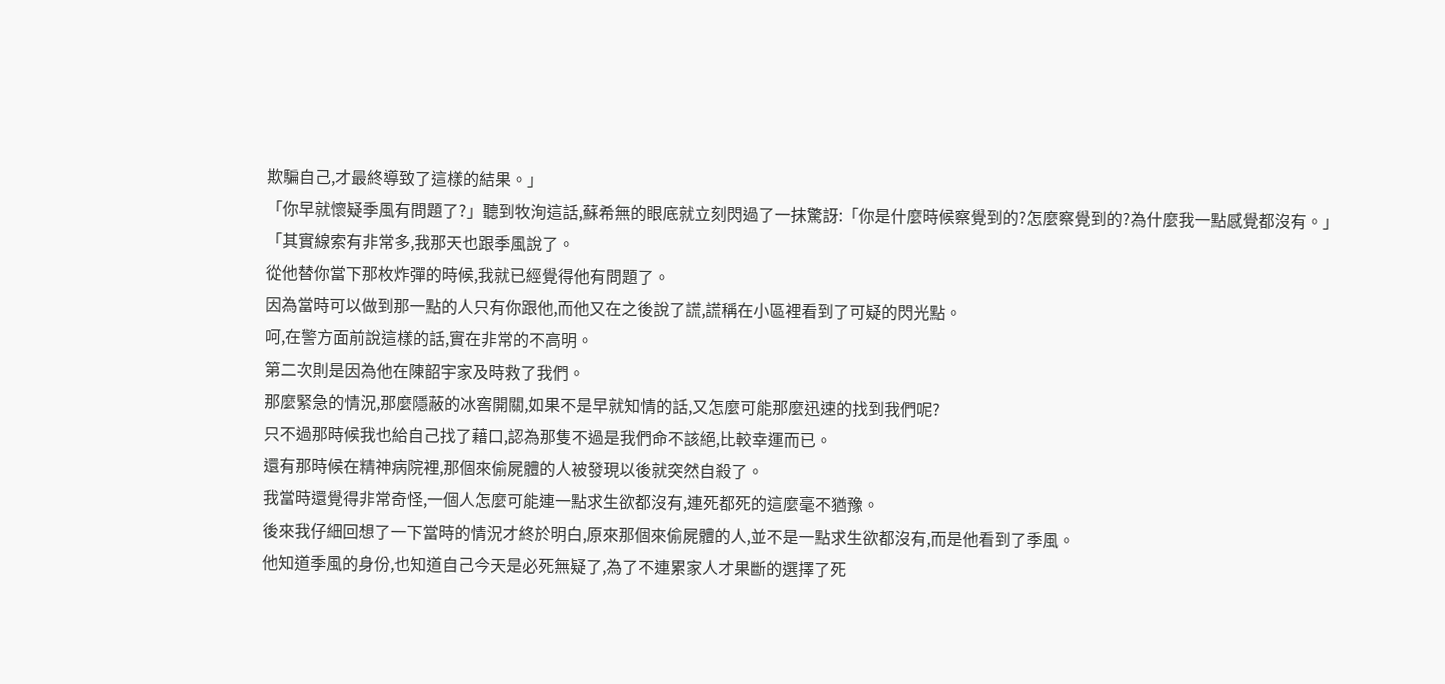欺騙自己,才最終導致了這樣的結果。」
「你早就懷疑季風有問題了?」聽到牧洵這話,蘇希無的眼底就立刻閃過了一抹驚訝:「你是什麼時候察覺到的?怎麼察覺到的?為什麼我一點感覺都沒有。」
「其實線索有非常多,我那天也跟季風說了。
從他替你當下那枚炸彈的時候,我就已經覺得他有問題了。
因為當時可以做到那一點的人只有你跟他,而他又在之後說了謊,謊稱在小區裡看到了可疑的閃光點。
呵,在警方面前說這樣的話,實在非常的不高明。
第二次則是因為他在陳韶宇家及時救了我們。
那麼緊急的情況,那麼隱蔽的冰窖開關,如果不是早就知情的話,又怎麼可能那麼迅速的找到我們呢?
只不過那時候我也給自己找了藉口,認為那隻不過是我們命不該絕,比較幸運而已。
還有那時候在精神病院裡,那個來偷屍體的人被發現以後就突然自殺了。
我當時還覺得非常奇怪,一個人怎麼可能連一點求生欲都沒有,連死都死的這麼毫不猶豫。
後來我仔細回想了一下當時的情況才終於明白,原來那個來偷屍體的人,並不是一點求生欲都沒有,而是他看到了季風。
他知道季風的身份,也知道自己今天是必死無疑了,為了不連累家人才果斷的選擇了死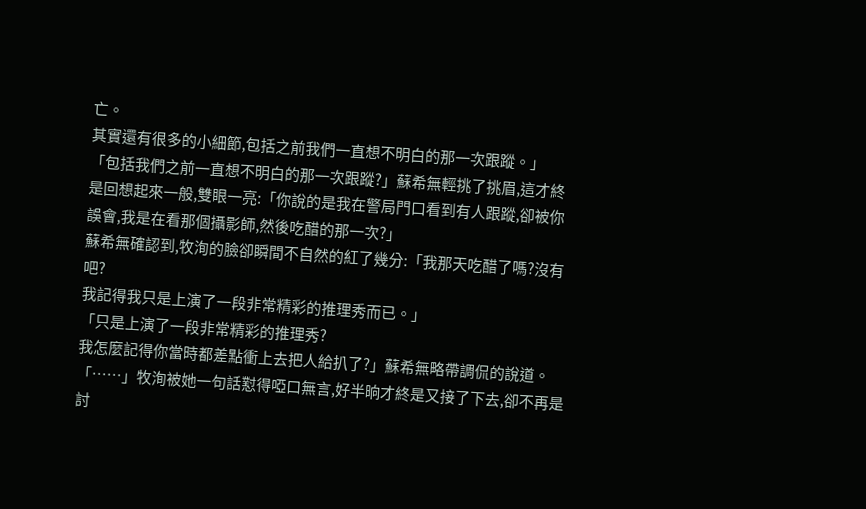亡。
其實還有很多的小細節,包括之前我們一直想不明白的那一次跟蹤。」
「包括我們之前一直想不明白的那一次跟蹤?」蘇希無輕挑了挑眉,這才終是回想起來一般,雙眼一亮:「你說的是我在警局門口看到有人跟蹤,卻被你誤會,我是在看那個攝影師,然後吃醋的那一次?」
蘇希無確認到,牧洵的臉卻瞬間不自然的紅了幾分:「我那天吃醋了嗎?沒有吧?
我記得我只是上演了一段非常精彩的推理秀而已。」
「只是上演了一段非常精彩的推理秀?
我怎麼記得你當時都差點衝上去把人給扒了?」蘇希無略帶調侃的說道。
「……」牧洵被她一句話懟得啞口無言,好半晌才終是又接了下去,卻不再是討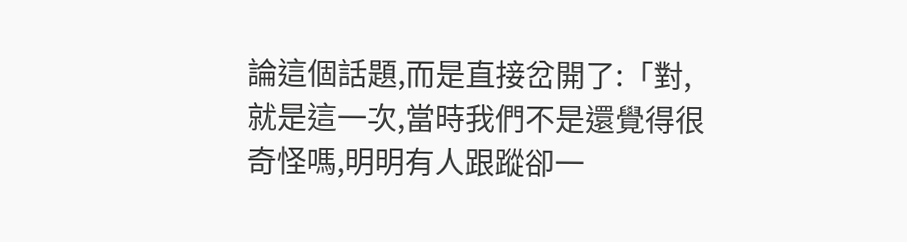論這個話題,而是直接岔開了:「對,就是這一次,當時我們不是還覺得很奇怪嗎,明明有人跟蹤卻一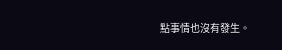點事情也沒有發生。